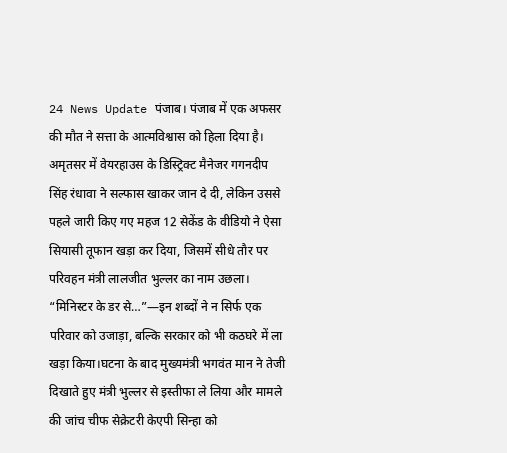24 News Update पंजाब। पंजाब में एक अफसर की मौत ने सत्ता के आत्मविश्वास को हिला दिया है। अमृतसर में वेयरहाउस के डिस्ट्रिक्ट मैनेजर गगनदीप सिंह रंधावा ने सल्फास खाकर जान दे दी, लेकिन उससे पहले जारी किए गए महज 12 सेकेंड के वीडियो ने ऐसा सियासी तूफान खड़ा कर दिया, जिसमें सीधे तौर पर परिवहन मंत्री लालजीत भुल्लर का नाम उछला। “मिनिस्टर के डर से…”—इन शब्दों ने न सिर्फ एक परिवार को उजाड़ा, बल्कि सरकार को भी कठघरे में ला खड़ा किया।घटना के बाद मुख्यमंत्री भगवंत मान ने तेजी दिखाते हुए मंत्री भुल्लर से इस्तीफा ले लिया और मामले की जांच चीफ सेक्रेटरी केएपी सिन्हा को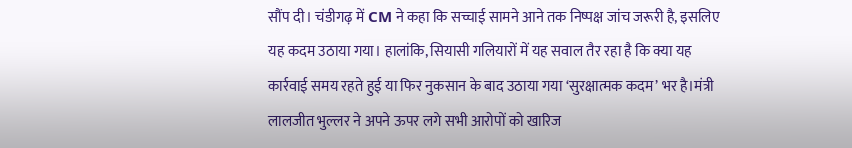सौंप दी। चंडीगढ़ में CM ने कहा कि सच्चाई सामने आने तक निष्पक्ष जांच जरूरी है, इसलिए यह कदम उठाया गया। हालांकि, सियासी गलियारों में यह सवाल तैर रहा है कि क्या यह कार्रवाई समय रहते हुई या फिर नुकसान के बाद उठाया गया ‘सुरक्षात्मक कदम’ भर है।मंत्री लालजीत भुल्लर ने अपने ऊपर लगे सभी आरोपों को खारिज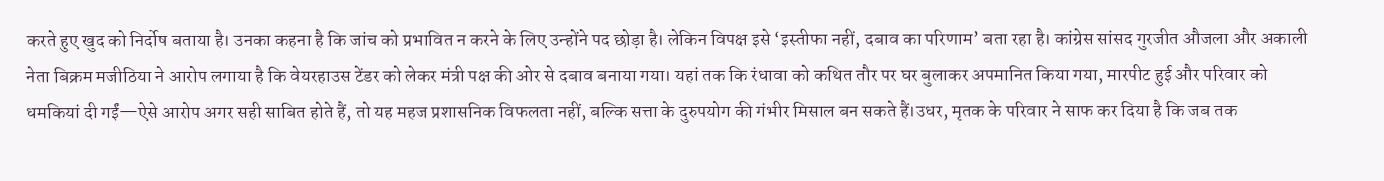करते हुए खुद को निर्दोष बताया है। उनका कहना है कि जांच को प्रभावित न करने के लिए उन्होंने पद छोड़ा है। लेकिन विपक्ष इसे ‘इस्तीफा नहीं, दबाव का परिणाम’ बता रहा है। कांग्रेस सांसद गुरजीत औजला और अकाली नेता बिक्रम मजीठिया ने आरोप लगाया है कि वेयरहाउस टेंडर को लेकर मंत्री पक्ष की ओर से दबाव बनाया गया। यहां तक कि रंधावा को कथित तौर पर घर बुलाकर अपमानित किया गया, मारपीट हुई और परिवार को धमकियां दी गईं—ऐसे आरोप अगर सही साबित होते हैं, तो यह महज प्रशासनिक विफलता नहीं, बल्कि सत्ता के दुरुपयोग की गंभीर मिसाल बन सकते हैं।उधर, मृतक के परिवार ने साफ कर दिया है कि जब तक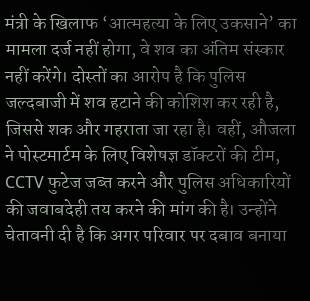मंत्री के खिलाफ ‘आत्महत्या के लिए उकसाने’ का मामला दर्ज नहीं होगा, वे शव का अंतिम संस्कार नहीं करेंगे। दोस्तों का आरोप है कि पुलिस जल्दबाजी में शव हटाने की कोशिश कर रही है, जिससे शक और गहराता जा रहा है। वहीं, औजला ने पोस्टमार्टम के लिए विशेषज्ञ डॉक्टरों की टीम, CCTV फुटेज जब्त करने और पुलिस अधिकारियों की जवाबदेही तय करने की मांग की है। उन्होंने चेतावनी दी है कि अगर परिवार पर दबाव बनाया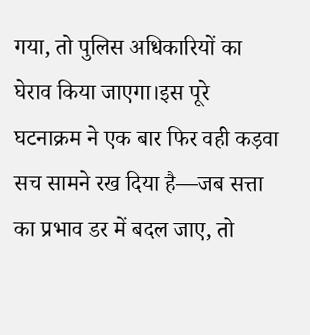गया, तो पुलिस अधिकारियों का घेराव किया जाएगा।इस पूरे घटनाक्रम ने एक बार फिर वही कड़वा सच सामने रख दिया है—जब सत्ता का प्रभाव डर में बदल जाए, तो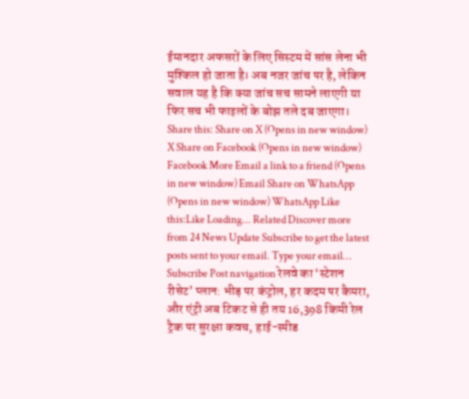ईमानदार अफसरों के लिए सिस्टम में सांस लेना भी मुश्किल हो जाता है। अब नजर जांच पर है, लेकिन सवाल यह है कि क्या जांच सच सामने लाएगी या फिर सच भी फाइलों के बोझ तले दब जाएगा। Share this: Share on X (Opens in new window) X Share on Facebook (Opens in new window) Facebook More Email a link to a friend (Opens in new window) Email Share on WhatsApp (Opens in new window) WhatsApp Like this:Like Loading... Related Discover more from 24 News Update Subscribe to get the latest posts sent to your email. Type your email… Subscribe Post navigation रेलवे का ‘स्टेशन रीसेट’ प्लान: भीड़ पर कंट्रोल, हर कदम पर कैमरा, और एंट्री अब टिकट से ही तय 16,398 किमी रेल ट्रैक पर सुरक्षा कवच, हाई-स्पीड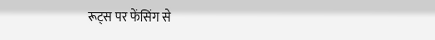रूट्स पर फेंसिंग से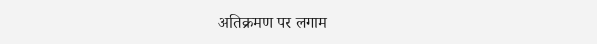अतिक्रमण पर लगाम